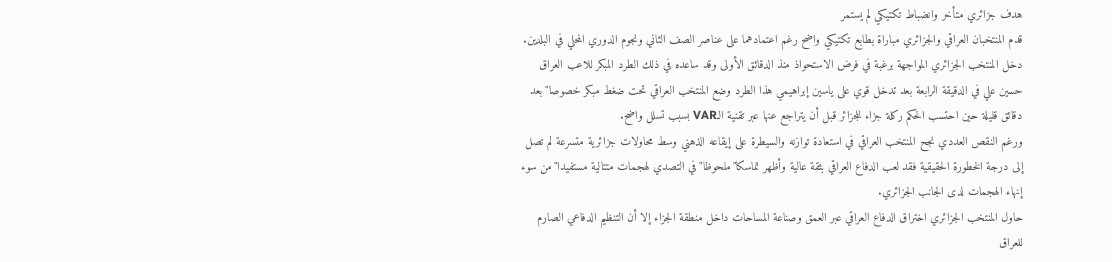هدف جزائري متأخر وانضباط تكتيكي لم يستمر
قدم المنتخبان العراقي والجزائري مباراة بطابع تكتيكي واضح رغم اعتمادهما على عناصر الصف الثاني ونجوم الدوري المحلي في البلدين.
دخل المنتخب الجزائري المواجهة برغبة في فرض الاستحواذ منذ الدقائق الأولى وقد ساعده في ذلك الطرد المبكر للاعب العراق حسين علي في الدقيقة الرابعة بعد تدخل قوي على ياسين إبراهيمي هذا الطرد وضع المنتخب العراقي تحت ضغط مبكر خصوصا"بعد دقائق قليلة حين احتسب الحكم ركلة جزاء للجزائر قبل أن يتراجع عنها عبر تقنية الـVAR بسبب تسلل واضح.
ورغم النقص العددي نجح المنتخب العراقي في استعادة توازنه والسيطرة على إيقاعه الذهني وسط محاولات جزائرية متسرعة لم تصل إلى درجة الخطورة الحقيقية فقد لعب الدفاع العراقي بثقة عالية وأظهر تماسكا"ملحوظا"في التصدي لهجمات متتالية مستفيدا"من سوء إنهاء الهجمات لدى الجانب الجزائري.
حاول المنتخب الجزائري اختراق الدفاع العراقي عبر العمق وصناعة المساحات داخل منطقة الجزاء إلا أن التنظيم الدفاعي الصارم للعراق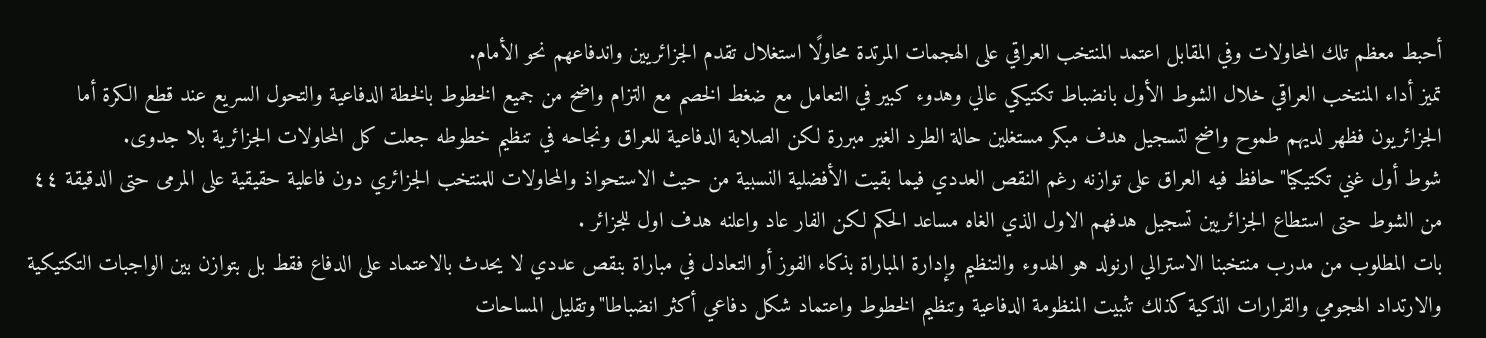أحبط معظم تلك المحاولات وفي المقابل اعتمد المنتخب العراقي على الهجمات المرتدة محاولًا استغلال تقدم الجزائريين واندفاعهم نحو الأمام.
تميز أداء المنتخب العراقي خلال الشوط الأول بانضباط تكتيكي عالي وهدوء كبير في التعامل مع ضغط الخصم مع التزام واضح من جميع الخطوط بالخطة الدفاعية والتحول السريع عند قطع الكرة أما الجزائريون فظهر لديهم طموح واضح لتسجيل هدف مبكر مستغلين حالة الطرد الغير مبررة لكن الصلابة الدفاعية للعراق ونجاحه في تنظيم خطوطه جعلت كل المحاولات الجزائرية بلا جدوى.
شوط أول غني تكتيكيا"حافظ فيه العراق على توازنه رغم النقص العددي فيما بقيت الأفضلية النسبية من حيث الاستحواذ والمحاولات للمنتخب الجزائري دون فاعلية حقيقية على المرمى حتى الدقيقة ٤٤ من الشوط حتى استطاع الجزائريين تسجيل هدفهم الاول الذي الغاه مساعد الحكم لكن الفار عاد واعلنه هدف اول للجزائر .
بات المطلوب من مدرب منتخبنا الاسترالي ارنولد هو الهدوء والتنظيم وإدارة المباراة بذكاء الفوز أو التعادل في مباراة بنقص عددي لا يحدث بالاعتماد على الدفاع فقط بل بتوازن بين الواجبات التكتيكية والارتداد الهجومي والقرارات الذكية كذلك تثبيت المنظومة الدفاعية وتنظيم الخطوط واعتماد شكل دفاعي أكثر انضباطا"وتقليل المساحات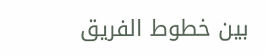بين خطوط الفريق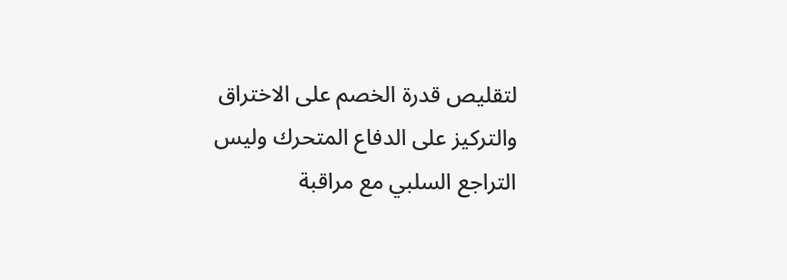لتقليص قدرة الخصم على الاختراق
والتركيز على الدفاع المتحرك وليس التراجع السلبي مع مراقبة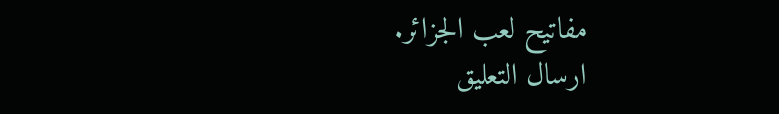مفاتيح لعب الجزائر.
ارسال التعليق